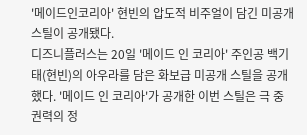'메이드인코리아' 현빈의 압도적 비주얼이 담긴 미공개 스틸이 공개됐다.
디즈니플러스는 20일 '메이드 인 코리아' 주인공 백기태(현빈)의 아우라를 담은 화보급 미공개 스틸을 공개했다. '메이드 인 코리아'가 공개한 이번 스틸은 극 중 권력의 정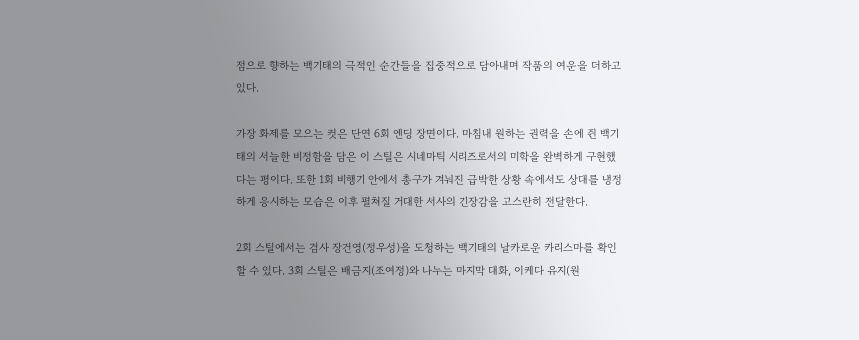점으로 향하는 백기태의 극적인 순간들을 집중적으로 담아내며 작품의 여운을 더하고 있다.

가장 화제를 모으는 컷은 단연 6회 엔딩 장면이다. 마침내 원하는 권력을 손에 쥔 백기태의 서늘한 비정함을 담은 이 스틸은 시네마틱 시리즈로서의 미학을 완벽하게 구현했다는 평이다. 또한 1회 비행기 안에서 총구가 겨눠진 급박한 상황 속에서도 상대를 냉정하게 응시하는 모습은 이후 펼쳐질 거대한 서사의 긴장감을 고스란히 전달한다.

2회 스틸에서는 검사 장건영(정우성)을 도청하는 백기태의 날카로운 카리스마를 확인할 수 있다. 3회 스틸은 배금지(조여정)와 나누는 마지막 대화, 이케다 유지(원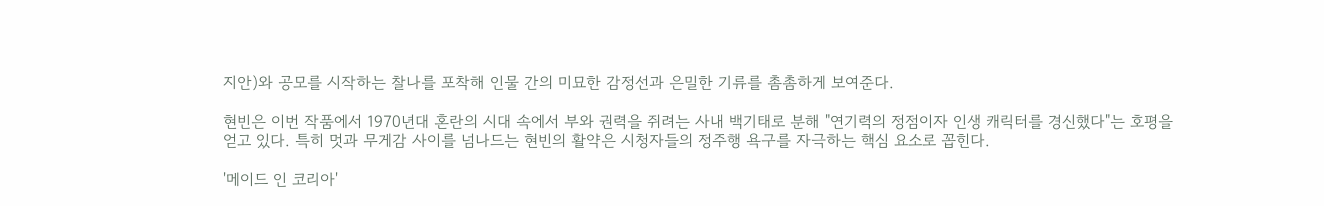지안)와 공모를 시작하는 찰나를 포착해 인물 간의 미묘한 감정선과 은밀한 기류를 촘촘하게 보여준다.

현빈은 이번 작품에서 1970년대 혼란의 시대 속에서 부와 권력을 쥐려는 사내 백기태로 분해 "연기력의 정점이자 인생 캐릭터를 경신했다"는 호평을 얻고 있다. 특히 멋과 무게감 사이를 넘나드는 현빈의 활약은 시청자들의 정주행 욕구를 자극하는 핵심 요소로 꼽힌다.

'메이드 인 코리아'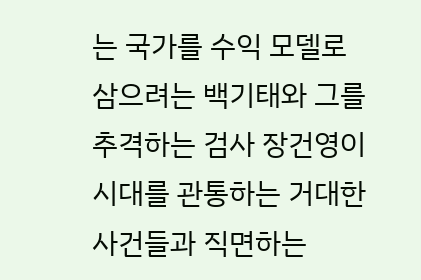는 국가를 수익 모델로 삼으려는 백기태와 그를 추격하는 검사 장건영이 시대를 관통하는 거대한 사건들과 직면하는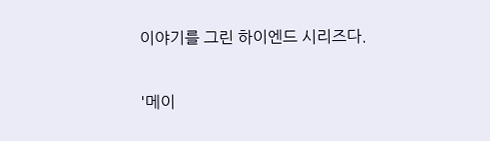이야기를 그린 하이엔드 시리즈다.

'메이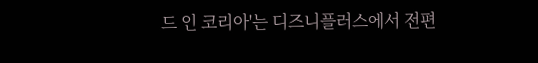드 인 코리아'는 디즈니플러스에서 전편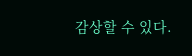감상할 수 있다.